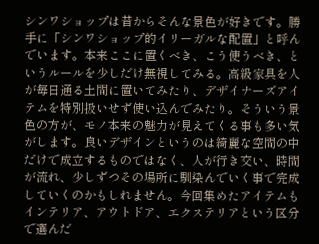シンワショップは昔からそんな景色が好きです。勝手に「シンワショップ的イリーガルな配置」と呼んでいます。本来ここに置くべき、こう使うべき、というルールを少しだけ無視してみる。高級家具を人が毎日通る土間に置いてみたり、デザイナーズアイテムを特別扱いせず使い込んでみたり。そういう景色の方が、モノ本来の魅力が見えてくる事も多い気がします。良いデザインというのは綺麗な空間の中だけで成立するものではなく、人が行き交い、時間が流れ、少しずつその場所に馴染んでいく事で完成していくのかもしれません。今回集めたアイテムもインテリア、アウトドア、エクステリアという区分で選んだ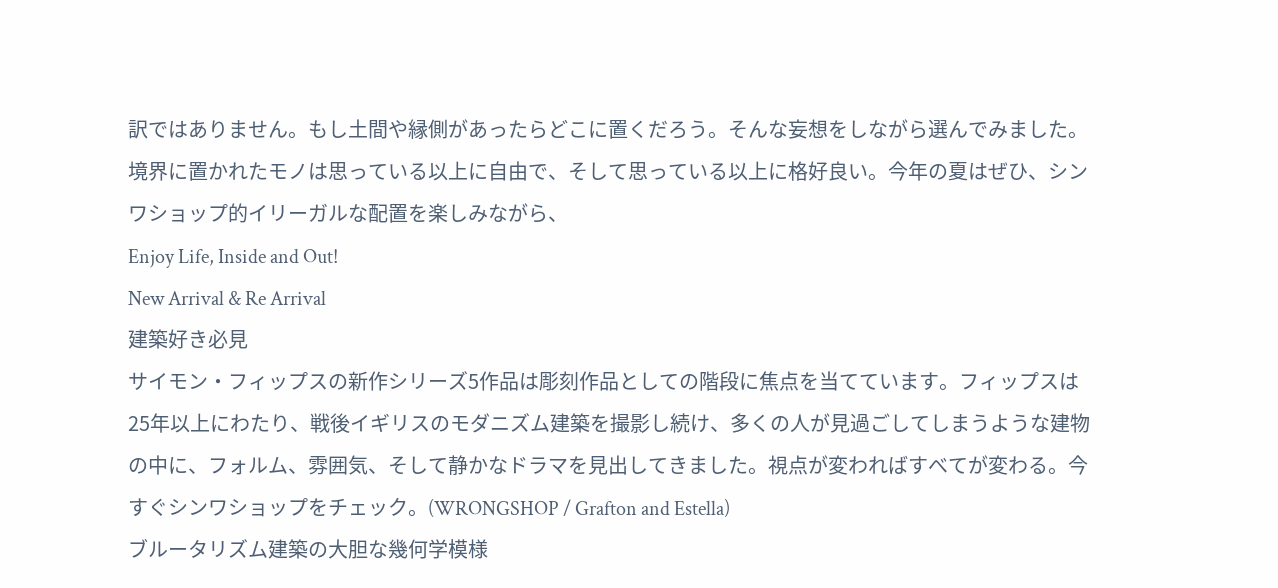訳ではありません。もし土間や縁側があったらどこに置くだろう。そんな妄想をしながら選んでみました。境界に置かれたモノは思っている以上に自由で、そして思っている以上に格好良い。今年の夏はぜひ、シンワショップ的イリーガルな配置を楽しみながら、
Enjoy Life, Inside and Out!
New Arrival & Re Arrival
建築好き必見
サイモン・フィップスの新作シリーズ5作品は彫刻作品としての階段に焦点を当てています。フィップスは25年以上にわたり、戦後イギリスのモダニズム建築を撮影し続け、多くの人が見過ごしてしまうような建物の中に、フォルム、雰囲気、そして静かなドラマを見出してきました。視点が変わればすべてが変わる。今すぐシンワショップをチェック。(WRONGSHOP / Grafton and Estella)
ブルータリズム建築の大胆な幾何学模様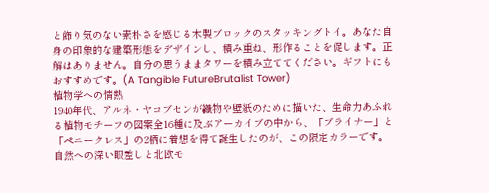と飾り気のない素朴さを感じる木製ブロックのスタッキングトイ。あなた自身の印象的な建築形態をデザインし、積み重ね、形作ることを促します。正解はありません。自分の思うままタワーを積み立ててください。ギフトにもおすすめです。(A Tangible FutureBrutalist Tower)
植物学への情熱
1940年代、アルネ・ヤコブセンが織物や壁紙のために描いた、生命力あふれる植物モチーフの図案全16種に及ぶアーカイブの中から、「ブライナー」と「ペニークレス」の2柄に着想を得て誕生したのが、この限定カラーです。自然への深い眼差しと北欧モ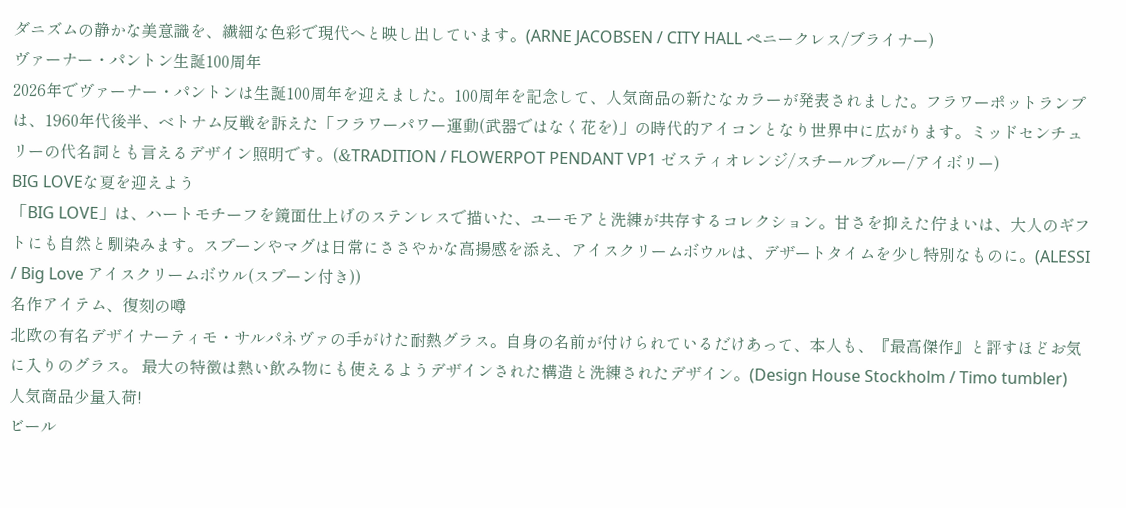ダニズムの静かな美意識を、繊細な色彩で現代へと映し出しています。(ARNE JACOBSEN / CITY HALL ペニークレス/ブライナー)
ヴァーナー・パントン生誕100周年
2026年でヴァーナー・パントンは生誕100周年を迎えました。100周年を記念して、人気商品の新たなカラーが発表されました。フラワーポットランプは、1960年代後半、ベトナム反戦を訴えた「フラワーパワー運動(武器ではなく花を)」の時代的アイコンとなり世界中に広がります。ミッドセンチュリーの代名詞とも言えるデザイン照明です。(&TRADITION / FLOWERPOT PENDANT VP1 ゼスティオレンジ/スチールブルー/アイボリー)
BIG LOVEな夏を迎えよう
「BIG LOVE」は、ハートモチーフを鏡面仕上げのステンレスで描いた、ユーモアと洗練が共存するコレクション。甘さを抑えた佇まいは、大人のギフトにも自然と馴染みます。スプーンやマグは日常にささやかな高揚感を添え、アイスクリームボウルは、デザートタイムを少し特別なものに。(ALESSI / Big Love アイスクリームボウル(スプーン付き))
名作アイテム、復刻の噂
北欧の有名デザイナーティモ・サルパネヴァの手がけた耐熱グラス。自身の名前が付けられているだけあって、本人も、『最高傑作』と評すほどお気に入りのグラス。 最大の特徴は熱い飲み物にも使えるようデザインされた構造と洗練されたデザイン。(Design House Stockholm / Timo tumbler)
人気商品少量入荷!
ビール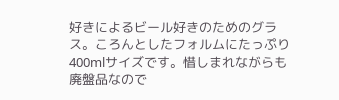好きによるビール好きのためのグラス。ころんとしたフォルムにたっぷり400mlサイズです。惜しまれながらも廃盤品なので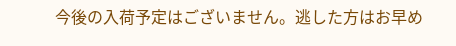今後の入荷予定はございません。逃した方はお早め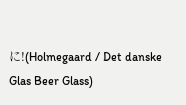に!(Holmegaard / Det danske Glas Beer Glass)